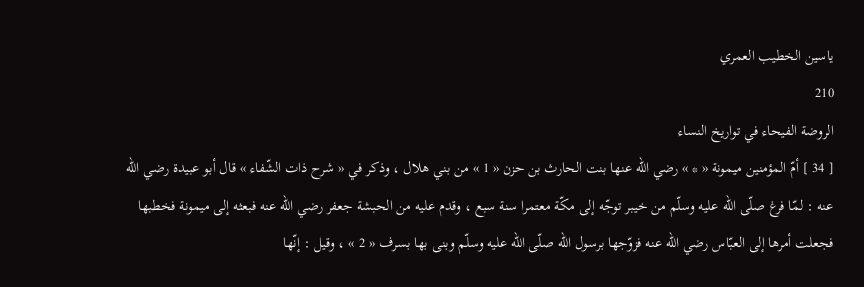ياسين الخطيب العمري
210
الروضة الفيحاء في تواريخ النساء
[ 34 ] أمّ المؤمنين ميمونة « * » رضي اللّه عنها بنت الحارث بن حزن « 1 » من بني هلال ، وذكر في « شرح ذات الشّفاء » قال أبو عبيدة رضي اللّه عنه : لمّا فرغ صلّى اللّه عليه وسلّم من خيبر توجّه إلى مكّة معتمرا سنة سبع ، وقدم عليه من الحبشة جعفر رضي اللّه عنه فبعثه إلى ميمونة فخطبها فجعلت أمرها إلى العبّاس رضي اللّه عنه فزوّجها برسول اللّه صلّى اللّه عليه وسلّم وبنى بها بسرف « 2 » ، وقيل : إنّها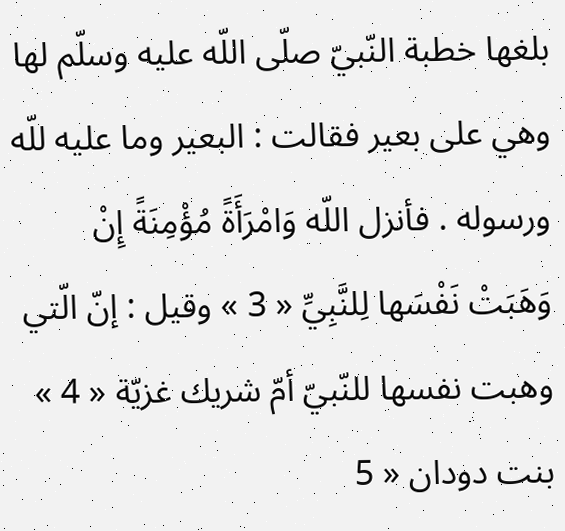بلغها خطبة النّبيّ صلّى اللّه عليه وسلّم لها وهي على بعير فقالت : البعير وما عليه للّه ورسوله . فأنزل اللّه وَامْرَأَةً مُؤْمِنَةً إِنْ وَهَبَتْ نَفْسَها لِلنَّبِيِّ « 3 » وقيل : إنّ الّتي وهبت نفسها للنّبيّ أمّ شريك غزيّة « 4 » بنت دودان « 5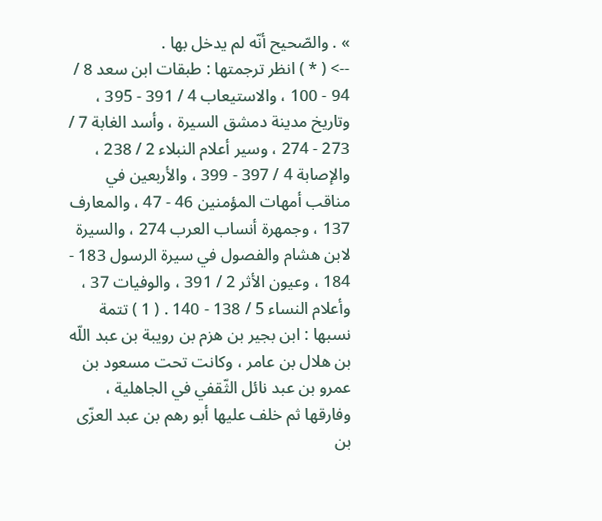» . والصّحيح أنّه لم يدخل بها .
--> ( * ) انظر ترجمتها : طبقات ابن سعد 8 / 94 - 100 ، والاستيعاب 4 / 391 - 395 ، وتاريخ مدينة دمشق السيرة ، وأسد الغابة 7 / 273 - 274 ، وسير أعلام النبلاء 2 / 238 ، والإصابة 4 / 397 - 399 ، والأربعين في مناقب أمهات المؤمنين 46 - 47 ، والمعارف 137 ، وجمهرة أنساب العرب 274 ، والسيرة لابن هشام والفصول في سيرة الرسول 183 - 184 ، وعيون الأثر 2 / 391 ، والوفيات 37 ، وأعلام النساء 5 / 138 - 140 . ( 1 ) تتمة نسبها : ابن بجير بن هزم بن رويبة بن عبد اللّه بن هلال بن عامر ، وكانت تحت مسعود بن عمرو بن عبد نائل الثّقفي في الجاهلية ، وفارقها ثم خلف عليها أبو رهم بن عبد العزّى بن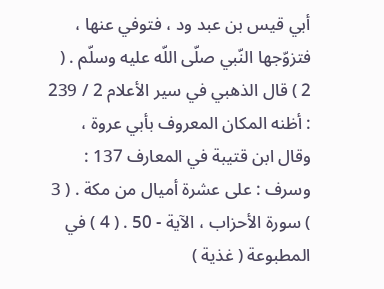أبي قيس بن عبد ود ، فتوفي عنها ، فتزوّجها النّبي صلّى اللّه عليه وسلّم . ( 2 ) قال الذهبي في سير الأعلام 2 / 239 : أظنه المكان المعروف بأبي عروة ، وقال ابن قتيبة في المعارف 137 : وسرف : على عشرة أميال من مكة . ( 3 ) سورة الأحزاب ، الآية - 50 . ( 4 ) في المطبوعة ( غذية )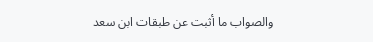والصواب ما أثبت عن طبقات ابن سعد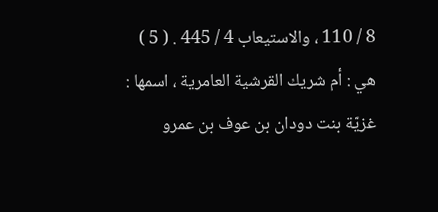8 / 110 ، والاستيعاب 4 / 445 . ( 5 ) هي : أم شريك القرشية العامرية ، اسمها : غزيّة بنت دودان بن عوف بن عمرو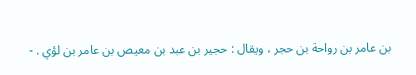بن عامر بن رواحة بن حجر ، ويقال : حجير بن عبد بن معيص بن عامر بن لؤي . -